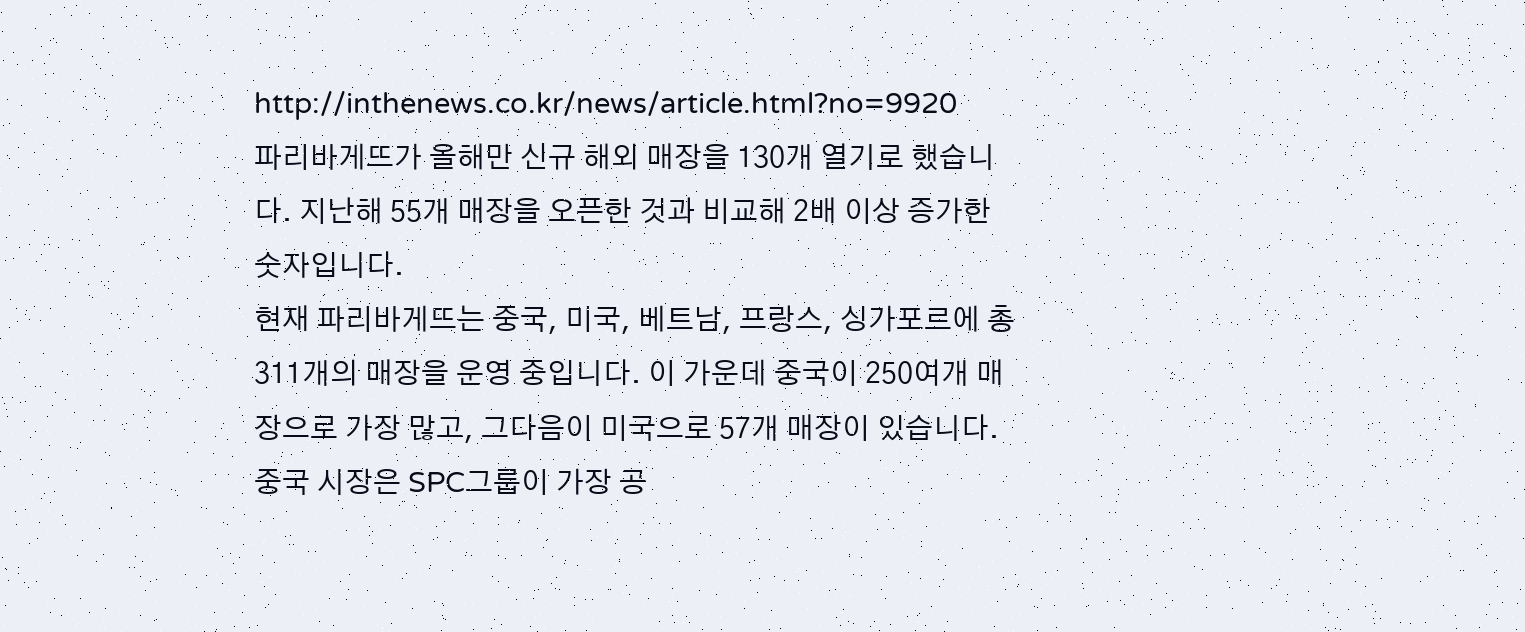http://inthenews.co.kr/news/article.html?no=9920
파리바게뜨가 올해만 신규 해외 매장을 130개 열기로 했습니다. 지난해 55개 매장을 오픈한 것과 비교해 2배 이상 증가한 숫자입니다.
현재 파리바게뜨는 중국, 미국, 베트남, 프랑스, 싱가포르에 총 311개의 매장을 운영 중입니다. 이 가운데 중국이 250여개 매장으로 가장 많고, 그다음이 미국으로 57개 매장이 있습니다.
중국 시장은 SPC그룹이 가장 공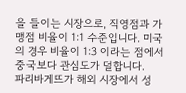을 들이는 시장으로, 직영점과 가맹점 비율이 1:1 수준입니다. 미국의 경우 비율이 1:3 이라는 점에서 중국보다 관심도가 덜합니다.
파리바게뜨가 해외 시장에서 성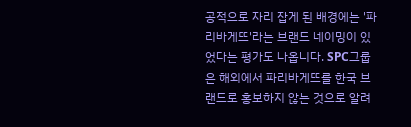공적으로 자리 잡게 된 배경에는 '파리바게뜨'라는 브랜드 네이밍이 있었다는 평가도 나옵니다. SPC그룹은 해외에서 파리바게뜨를 한국 브랜드로 홍보하지 않는 것으로 알려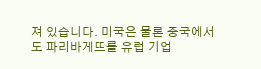져 있습니다. 미국은 물론 중국에서도 파리바게뜨를 유럽 기업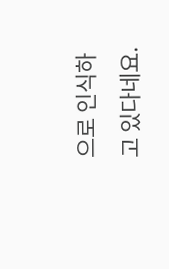으로 인식하고 있다네요.